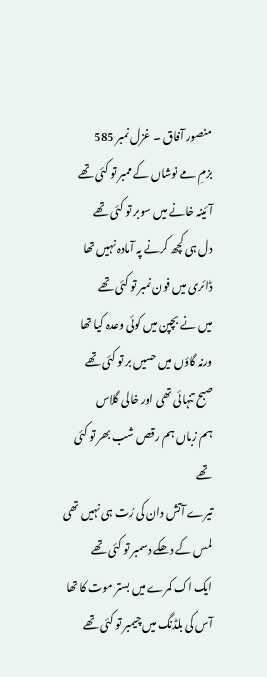منصور آفاق ۔ غزل نمبر 585
بزمِ مے نوشاں کے ممبر تو کئی تھے
آئینہ خانے میں سوبر تو کئی تھے
دل ہی کچھ کرنے پہ آمادہ نہیں تھا
ڈائری میں فون نمبر تو کئی تھے
میں نے بچپن میں کوئی وعدہ کیا تھا
ورنہ گاؤں میں حسیں بر تو کئی تھے
صبح تنہائی تھی اور خالی گلاس
ہم زباں ہم رقص شب بھر تو کئی تھے
تیرے آتش دان کی رُت ہی نہیں تھی
لمس کے دھکے دسمبر تو کئی تھے
ایک اک کمرے میں بستر موت کا تھا
آس کی بلڈنگ میں چیمبر تو کئی تھے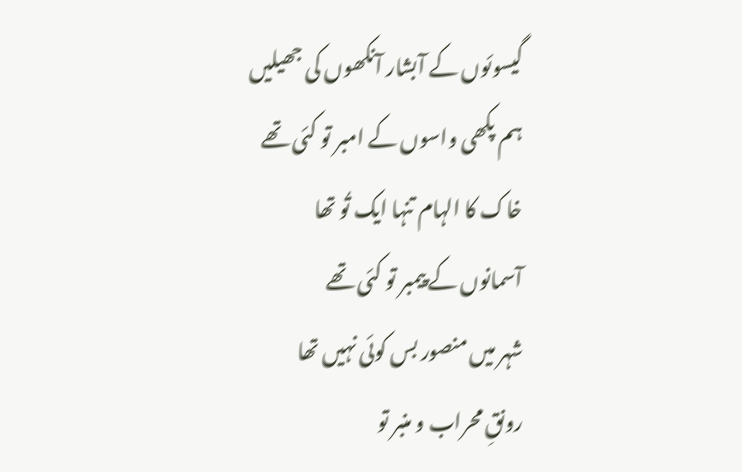گیسوئوں کے آبشار آنکھوں کی جھیلیں
ہم پکھی واسوں کے امبر تو کئی تھے
خاک کا الہام تنہا ایک تُو تھا
آسمانوں کے پیمبر تو کئی تھے
شہر میں منصور بس کوئی نہیں تھا
رونقِ محراب و منبر تو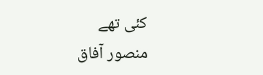کئی تھے
منصور آفاق